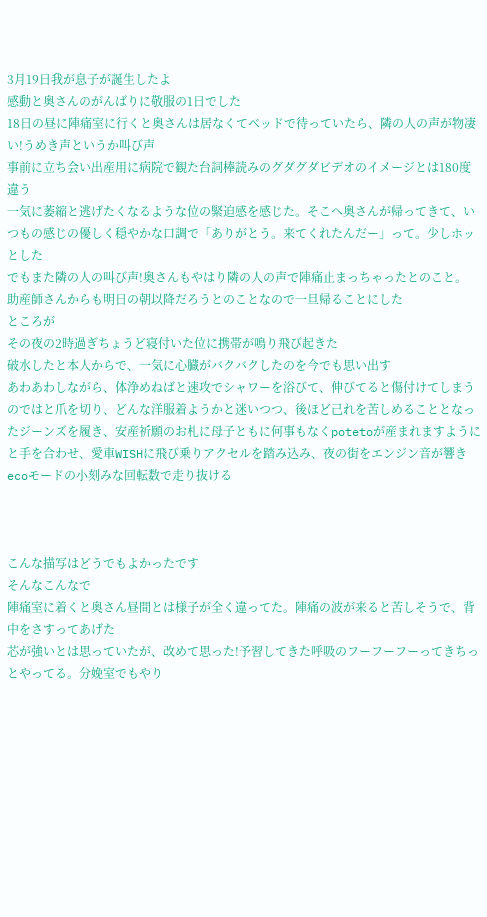3月19日我が息子が誕生したよ
感動と奥さんのがんばりに敬服の1日でした
18日の昼に陣痛室に行くと奥さんは居なくてベッドで待っていたら、隣の人の声が物凄い!うめき声というか叫び声
事前に立ち会い出産用に病院で観た台詞棒読みのグダグダビデオのイメージとは180度違う
一気に萎縮と逃げたくなるような位の緊迫感を感じた。そこへ奥さんが帰ってきて、いつもの感じの優しく穏やかな口調で「ありがとう。来てくれたんだー」って。少しホッとした
でもまた隣の人の叫び声!奥さんもやはり隣の人の声で陣痛止まっちゃったとのこと。
助産師さんからも明日の朝以降だろうとのことなので一旦帰ることにした
ところが
その夜の2時過ぎちょうど寝付いた位に携帯が鳴り飛び起きた
破水したと本人からで、一気に心臓がバクバクしたのを今でも思い出す
あわあわしながら、体浄めねばと速攻でシャワーを浴びて、伸びてると傷付けてしまうのではと爪を切り、どんな洋服着ようかと迷いつつ、後ほど己れを苦しめることとなったジーンズを履き、安産祈願のお札に母子ともに何事もなくpotetoが産まれますようにと手を合わせ、愛車WISHに飛び乗りアクセルを踏み込み、夜の街をエンジン音が響きecoモードの小刻みな回転数で走り抜ける



こんな描写はどうでもよかったです
そんなこんなで
陣痛室に着くと奥さん昼間とは様子が全く違ってた。陣痛の波が来ると苦しそうで、背中をさすってあげた
芯が強いとは思っていたが、改めて思った!予習してきた呼吸のフーフーフーってきちっとやってる。分娩室でもやり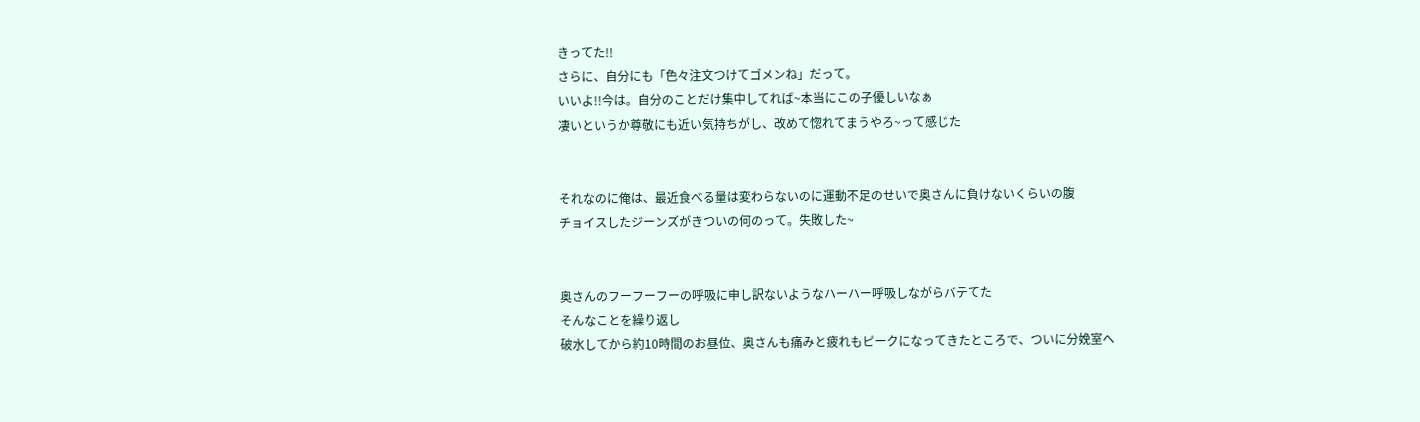きってた!!
さらに、自分にも「色々注文つけてゴメンね」だって。
いいよ!!今は。自分のことだけ集中してれば~本当にこの子優しいなぁ
凄いというか尊敬にも近い気持ちがし、改めて惚れてまうやろ~って感じた


それなのに俺は、最近食べる量は変わらないのに運動不足のせいで奥さんに負けないくらいの腹
チョイスしたジーンズがきついの何のって。失敗した~


奥さんのフーフーフーの呼吸に申し訳ないようなハーハー呼吸しながらバテてた
そんなことを繰り返し
破水してから約10時間のお昼位、奥さんも痛みと疲れもピークになってきたところで、ついに分娩室へ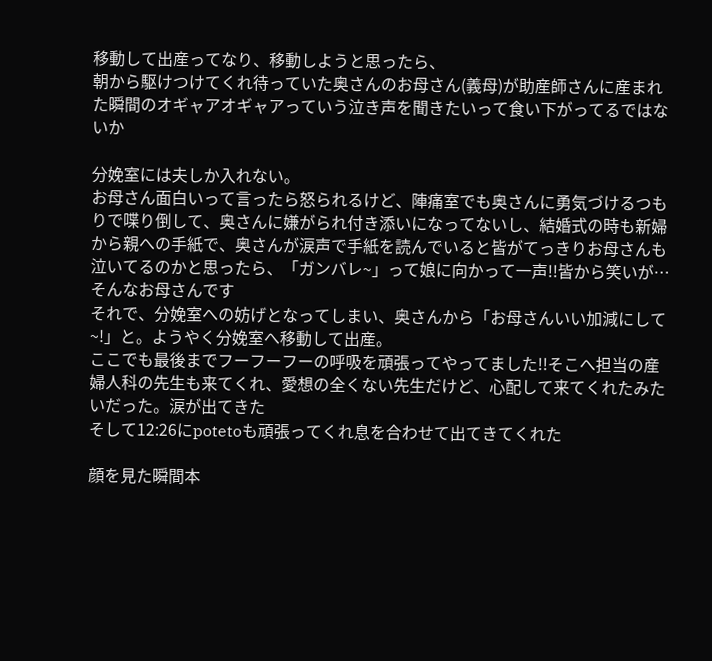移動して出産ってなり、移動しようと思ったら、
朝から駆けつけてくれ待っていた奥さんのお母さん(義母)が助産師さんに産まれた瞬間のオギャアオギャアっていう泣き声を聞きたいって食い下がってるではないか

分娩室には夫しか入れない。
お母さん面白いって言ったら怒られるけど、陣痛室でも奥さんに勇気づけるつもりで喋り倒して、奥さんに嫌がられ付き添いになってないし、結婚式の時も新婦から親への手紙で、奥さんが涙声で手紙を読んでいると皆がてっきりお母さんも泣いてるのかと思ったら、「ガンバレ~」って娘に向かって一声!!皆から笑いが…
そんなお母さんです
それで、分娩室への妨げとなってしまい、奥さんから「お母さんいい加減にして~!」と。ようやく分娩室へ移動して出産。
ここでも最後までフーフーフーの呼吸を頑張ってやってました!!そこへ担当の産婦人科の先生も来てくれ、愛想の全くない先生だけど、心配して来てくれたみたいだった。涙が出てきた
そして12:26にpotetoも頑張ってくれ息を合わせて出てきてくれた

顔を見た瞬間本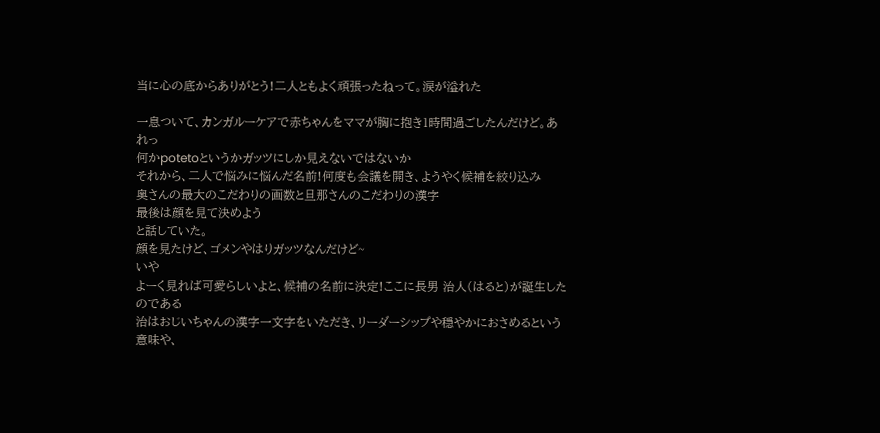当に心の底からありがとう!二人ともよく頑張ったねって。涙が溢れた

一息ついて、カンガルーケアで赤ちゃんをママが胸に抱き1時間過ごしたんだけど。あれっ
何かpotetoというかガッツにしか見えないではないか
それから、二人で悩みに悩んだ名前!何度も会議を開き、ようやく候補を絞り込み
奥さんの最大のこだわりの画数と旦那さんのこだわりの漢字
最後は顔を見て決めよう
と話していた。
顔を見たけど、ゴメンやはりガッツなんだけど~
いや
よーく見れば可愛らしいよと、候補の名前に決定!ここに長男 治人(はると)が誕生したのである
治はおじいちゃんの漢字一文字をいただき、リーダーシップや穏やかにおさめるという意味や、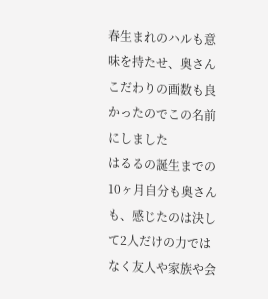春生まれのハルも意味を持たせ、奥さんこだわりの画数も良かったのでこの名前にしました
はるるの誕生までの10ヶ月自分も奥さんも、感じたのは決して2人だけの力ではなく友人や家族や会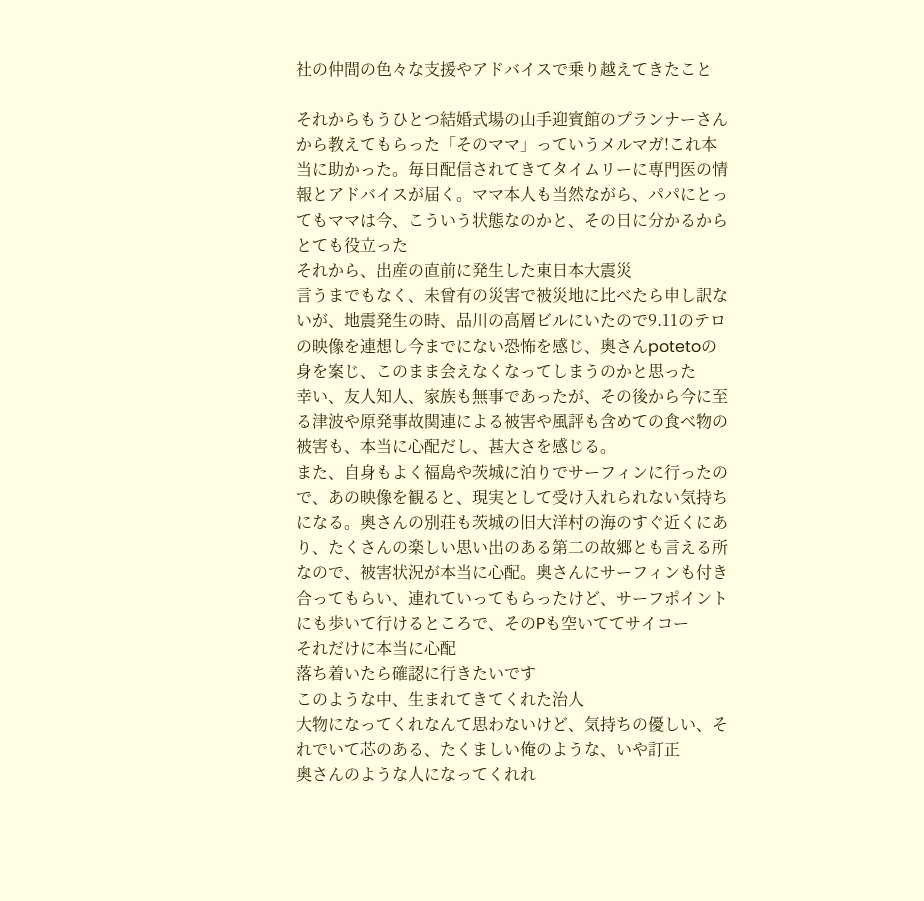社の仲間の色々な支援やアドバイスで乗り越えてきたこと

それからもうひとつ結婚式場の山手迎賓館のプランナーさんから教えてもらった「そのママ」っていうメルマガ!これ本当に助かった。毎日配信されてきてタイムリーに専門医の情報とアドバイスが届く。ママ本人も当然ながら、パパにとってもママは今、こういう状態なのかと、その日に分かるからとても役立った
それから、出産の直前に発生した東日本大震災
言うまでもなく、未曾有の災害で被災地に比べたら申し訳ないが、地震発生の時、品川の高層ビルにいたので9.11のテロの映像を連想し今までにない恐怖を感じ、奥さんpotetoの身を案じ、このまま会えなくなってしまうのかと思った
幸い、友人知人、家族も無事であったが、その後から今に至る津波や原発事故関連による被害や風評も含めての食べ物の被害も、本当に心配だし、甚大さを感じる。
また、自身もよく福島や茨城に泊りでサーフィンに行ったので、あの映像を観ると、現実として受け入れられない気持ちになる。奥さんの別荘も茨城の旧大洋村の海のすぐ近くにあり、たくさんの楽しい思い出のある第二の故郷とも言える所なので、被害状況が本当に心配。奥さんにサーフィンも付き合ってもらい、連れていってもらったけど、サーフポイントにも歩いて行けるところで、そのPも空いててサイコー
それだけに本当に心配
落ち着いたら確認に行きたいです
このような中、生まれてきてくれた治人
大物になってくれなんて思わないけど、気持ちの優しい、それでいて芯のある、たくましい俺のような、いや訂正
奥さんのような人になってくれれ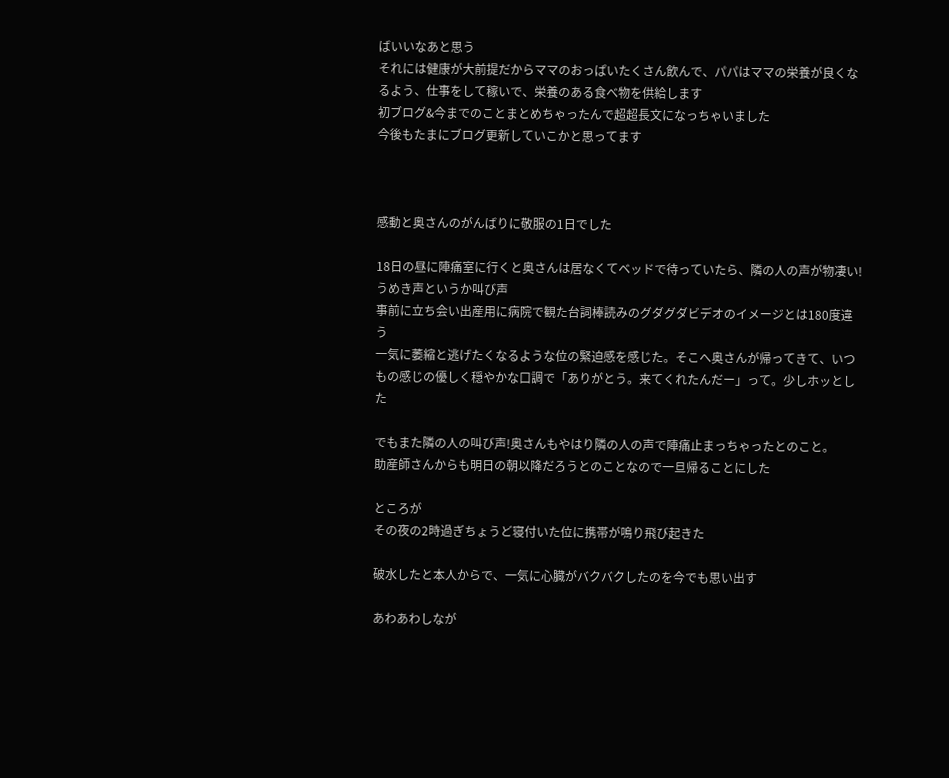ばいいなあと思う
それには健康が大前提だからママのおっぱいたくさん飲んで、パパはママの栄養が良くなるよう、仕事をして稼いで、栄養のある食べ物を供給します
初ブログ&今までのことまとめちゃったんで超超長文になっちゃいました
今後もたまにブログ更新していこかと思ってます



感動と奥さんのがんばりに敬服の1日でした

18日の昼に陣痛室に行くと奥さんは居なくてベッドで待っていたら、隣の人の声が物凄い!うめき声というか叫び声
事前に立ち会い出産用に病院で観た台詞棒読みのグダグダビデオのイメージとは180度違う
一気に萎縮と逃げたくなるような位の緊迫感を感じた。そこへ奥さんが帰ってきて、いつもの感じの優しく穏やかな口調で「ありがとう。来てくれたんだー」って。少しホッとした

でもまた隣の人の叫び声!奥さんもやはり隣の人の声で陣痛止まっちゃったとのこと。
助産師さんからも明日の朝以降だろうとのことなので一旦帰ることにした

ところが
その夜の2時過ぎちょうど寝付いた位に携帯が鳴り飛び起きた

破水したと本人からで、一気に心臓がバクバクしたのを今でも思い出す

あわあわしなが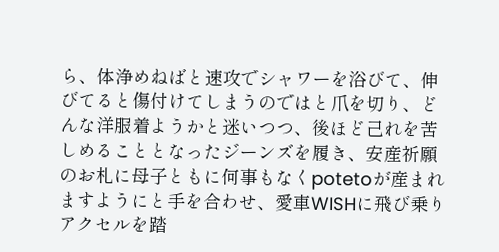ら、体浄めねばと速攻でシャワーを浴びて、伸びてると傷付けてしまうのではと爪を切り、どんな洋服着ようかと迷いつつ、後ほど己れを苦しめることとなったジーンズを履き、安産祈願のお札に母子ともに何事もなくpotetoが産まれますようにと手を合わせ、愛車WISHに飛び乗りアクセルを踏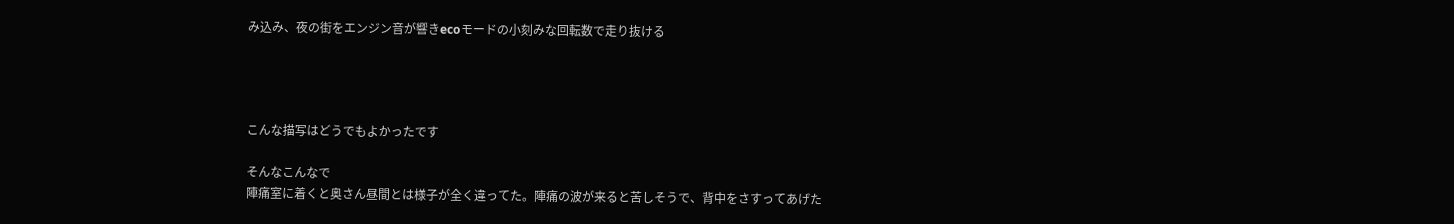み込み、夜の街をエンジン音が響きecoモードの小刻みな回転数で走り抜ける




こんな描写はどうでもよかったです

そんなこんなで
陣痛室に着くと奥さん昼間とは様子が全く違ってた。陣痛の波が来ると苦しそうで、背中をさすってあげた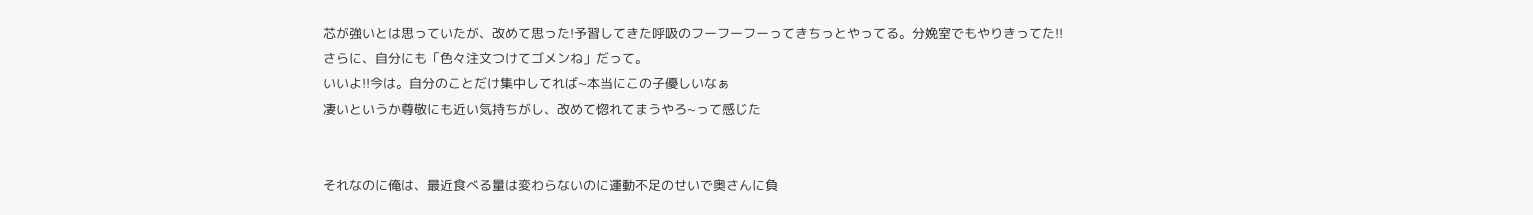芯が強いとは思っていたが、改めて思った!予習してきた呼吸のフーフーフーってきちっとやってる。分娩室でもやりきってた!!
さらに、自分にも「色々注文つけてゴメンね」だって。
いいよ!!今は。自分のことだけ集中してれば~本当にこの子優しいなぁ
凄いというか尊敬にも近い気持ちがし、改めて惚れてまうやろ~って感じた


それなのに俺は、最近食べる量は変わらないのに運動不足のせいで奥さんに負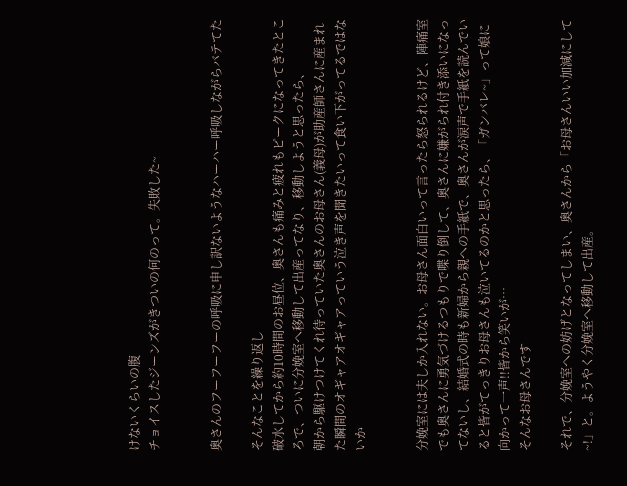けないくらいの腹
チョイスしたジーンズがきついの何のって。失敗した~


奥さんのフーフーフーの呼吸に申し訳ないようなハーハー呼吸しながらバテてた

そんなことを繰り返し
破水してから約10時間のお昼位、奥さんも痛みと疲れもピークになってきたところで、ついに分娩室へ移動して出産ってなり、移動しようと思ったら、
朝から駆けつけてくれ待っていた奥さんのお母さん(義母)が助産師さんに産まれた瞬間のオギャアオギャアっていう泣き声を聞きたいって食い下がってるではないか


分娩室には夫しか入れない。お母さん面白いって言ったら怒られるけど、陣痛室でも奥さんに勇気づけるつもりで喋り倒して、奥さんに嫌がられ付き添いになってないし、結婚式の時も新婦から親への手紙で、奥さんが涙声で手紙を読んでいると皆がてっきりお母さんも泣いてるのかと思ったら、「ガンバレ~」って娘に向かって一声!!皆から笑いが…
そんなお母さんです

それで、分娩室への妨げとなってしまい、奥さんから「お母さんいい加減にして~!」と。ようやく分娩室へ移動して出産。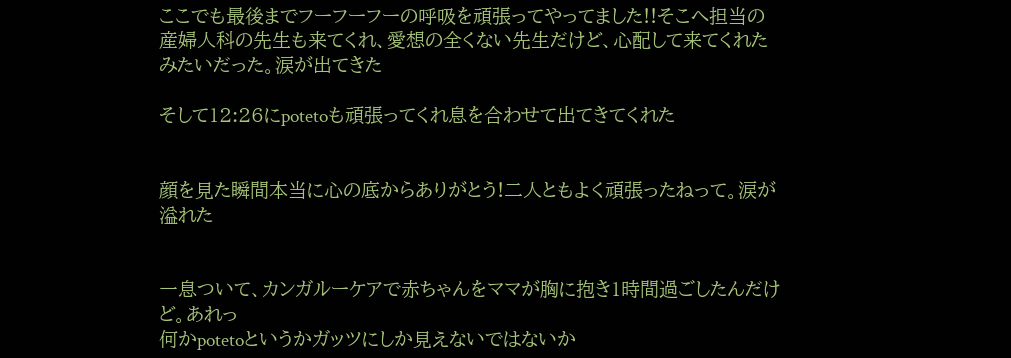ここでも最後までフーフーフーの呼吸を頑張ってやってました!!そこへ担当の産婦人科の先生も来てくれ、愛想の全くない先生だけど、心配して来てくれたみたいだった。涙が出てきた

そして12:26にpotetoも頑張ってくれ息を合わせて出てきてくれた


顔を見た瞬間本当に心の底からありがとう!二人ともよく頑張ったねって。涙が溢れた


一息ついて、カンガルーケアで赤ちゃんをママが胸に抱き1時間過ごしたんだけど。あれっ
何かpotetoというかガッツにしか見えないではないか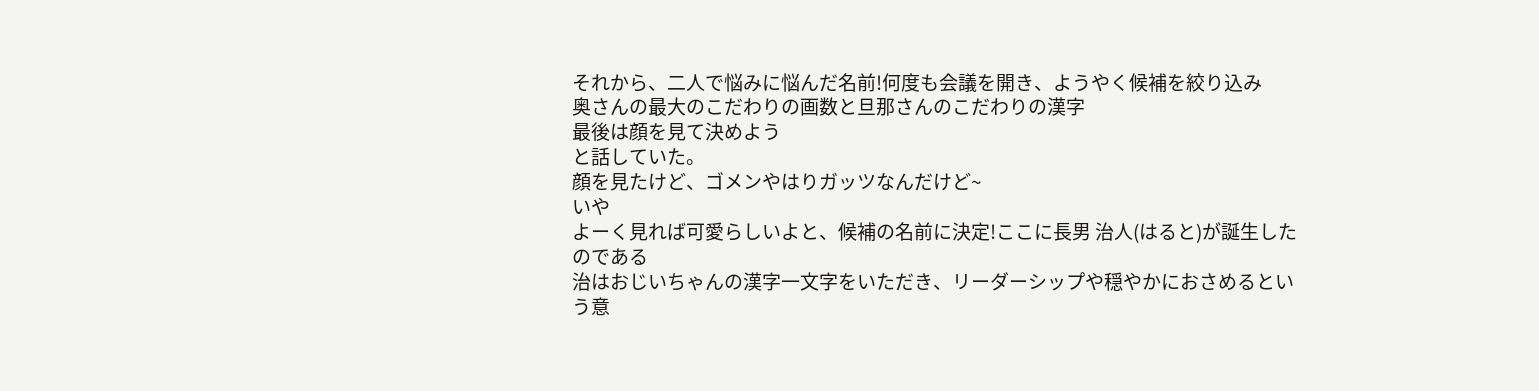それから、二人で悩みに悩んだ名前!何度も会議を開き、ようやく候補を絞り込み
奥さんの最大のこだわりの画数と旦那さんのこだわりの漢字
最後は顔を見て決めよう
と話していた。
顔を見たけど、ゴメンやはりガッツなんだけど~
いや
よーく見れば可愛らしいよと、候補の名前に決定!ここに長男 治人(はると)が誕生したのである
治はおじいちゃんの漢字一文字をいただき、リーダーシップや穏やかにおさめるという意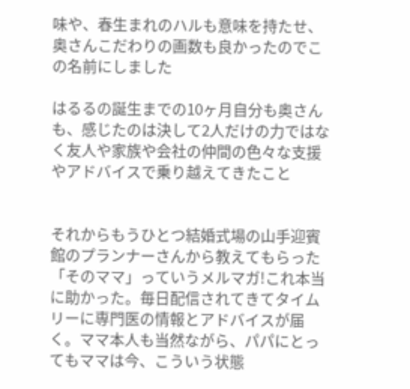味や、春生まれのハルも意味を持たせ、奥さんこだわりの画数も良かったのでこの名前にしました

はるるの誕生までの10ヶ月自分も奥さんも、感じたのは決して2人だけの力ではなく友人や家族や会社の仲間の色々な支援やアドバイスで乗り越えてきたこと


それからもうひとつ結婚式場の山手迎賓館のプランナーさんから教えてもらった「そのママ」っていうメルマガ!これ本当に助かった。毎日配信されてきてタイムリーに専門医の情報とアドバイスが届く。ママ本人も当然ながら、パパにとってもママは今、こういう状態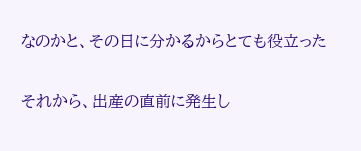なのかと、その日に分かるからとても役立った

それから、出産の直前に発生し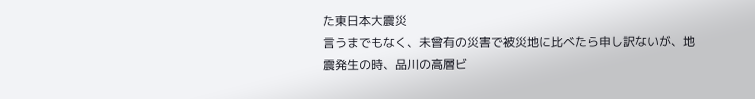た東日本大震災
言うまでもなく、未曾有の災害で被災地に比べたら申し訳ないが、地震発生の時、品川の高層ビ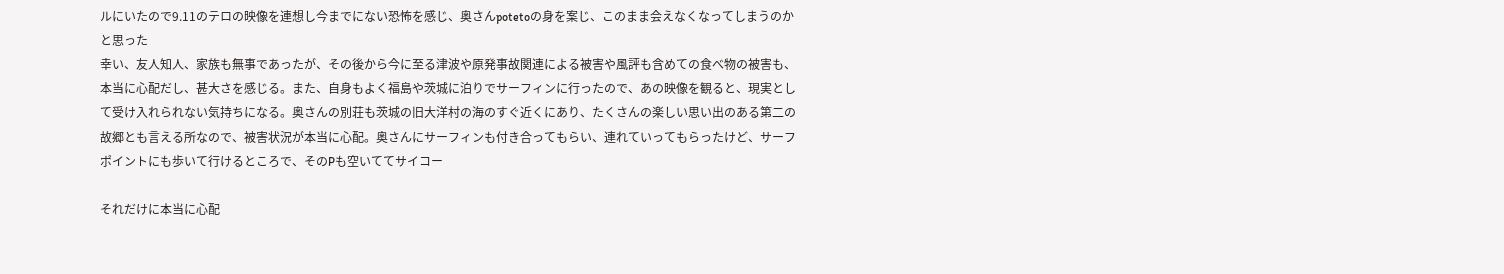ルにいたので9.11のテロの映像を連想し今までにない恐怖を感じ、奥さんpotetoの身を案じ、このまま会えなくなってしまうのかと思った
幸い、友人知人、家族も無事であったが、その後から今に至る津波や原発事故関連による被害や風評も含めての食べ物の被害も、本当に心配だし、甚大さを感じる。また、自身もよく福島や茨城に泊りでサーフィンに行ったので、あの映像を観ると、現実として受け入れられない気持ちになる。奥さんの別荘も茨城の旧大洋村の海のすぐ近くにあり、たくさんの楽しい思い出のある第二の故郷とも言える所なので、被害状況が本当に心配。奥さんにサーフィンも付き合ってもらい、連れていってもらったけど、サーフポイントにも歩いて行けるところで、そのPも空いててサイコー

それだけに本当に心配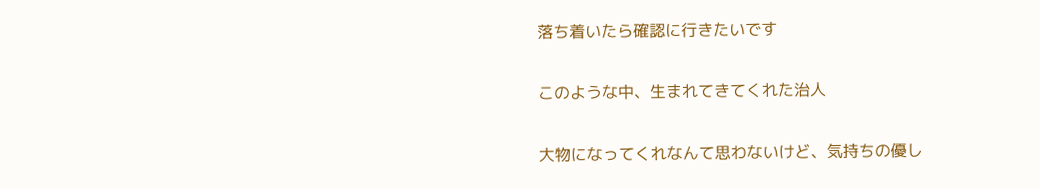落ち着いたら確認に行きたいです

このような中、生まれてきてくれた治人

大物になってくれなんて思わないけど、気持ちの優し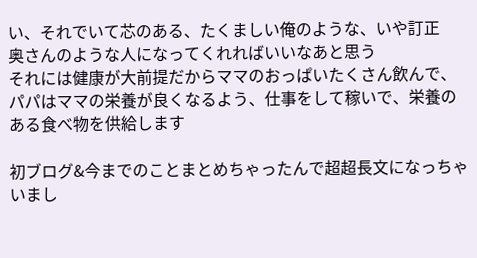い、それでいて芯のある、たくましい俺のような、いや訂正
奥さんのような人になってくれればいいなあと思う
それには健康が大前提だからママのおっぱいたくさん飲んで、パパはママの栄養が良くなるよう、仕事をして稼いで、栄養のある食べ物を供給します

初ブログ&今までのことまとめちゃったんで超超長文になっちゃいまし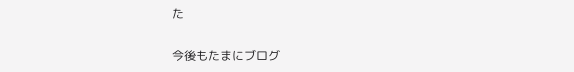た

今後もたまにブログ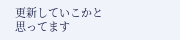更新していこかと思ってます